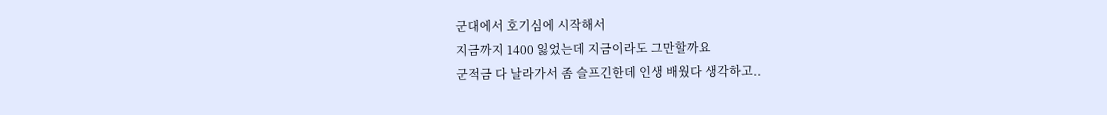군대에서 호기심에 시작해서
지금까지 1400 잃었는데 지금이라도 그만할까요
군적금 다 날라가서 좀 슬프긴한데 인생 배웠다 생각하고..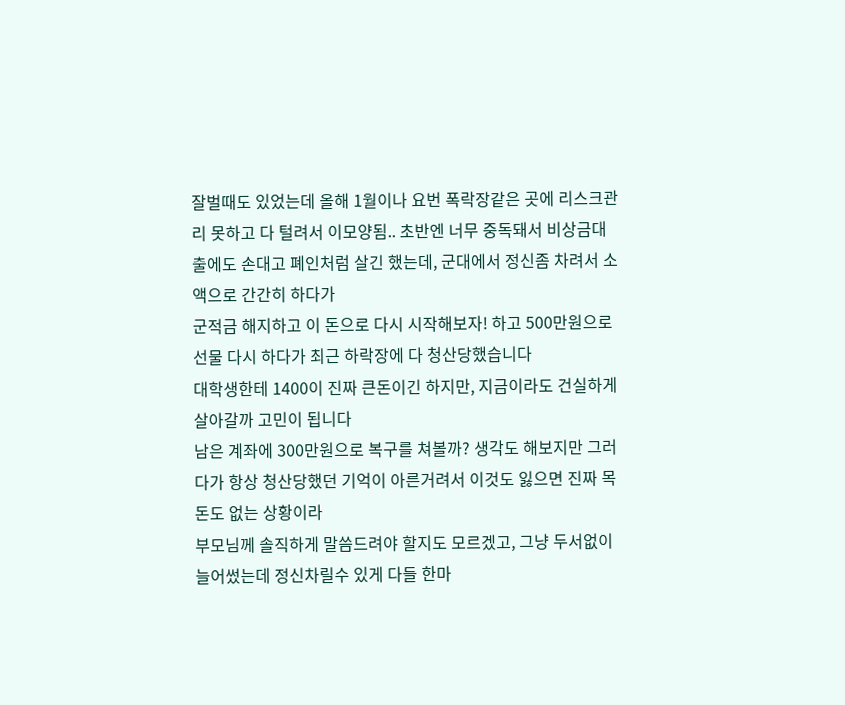잘벌때도 있었는데 올해 1월이나 요번 폭락장같은 곳에 리스크관리 못하고 다 털려서 이모양됨.. 초반엔 너무 중독돼서 비상금대출에도 손대고 폐인처럼 살긴 했는데, 군대에서 정신좀 차려서 소액으로 간간히 하다가
군적금 해지하고 이 돈으로 다시 시작해보자! 하고 500만원으로 선물 다시 하다가 최근 하락장에 다 청산당했습니다
대학생한테 1400이 진짜 큰돈이긴 하지만, 지금이라도 건실하게 살아갈까 고민이 됩니다
남은 계좌에 300만원으로 복구를 쳐볼까? 생각도 해보지만 그러다가 항상 청산당했던 기억이 아른거려서 이것도 잃으면 진짜 목돈도 없는 상황이라
부모님께 솔직하게 말씀드려야 할지도 모르겠고, 그냥 두서없이 늘어썼는데 정신차릴수 있게 다들 한마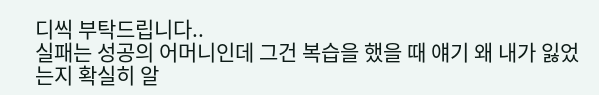디씩 부탁드립니다..
실패는 성공의 어머니인데 그건 복습을 했을 때 얘기 왜 내가 잃었는지 확실히 알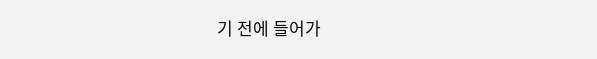기 전에 들어가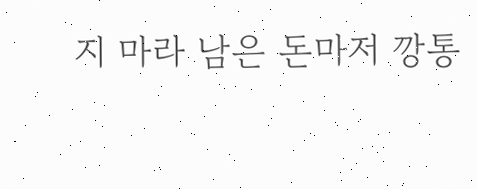지 마라 남은 돈마저 깡통